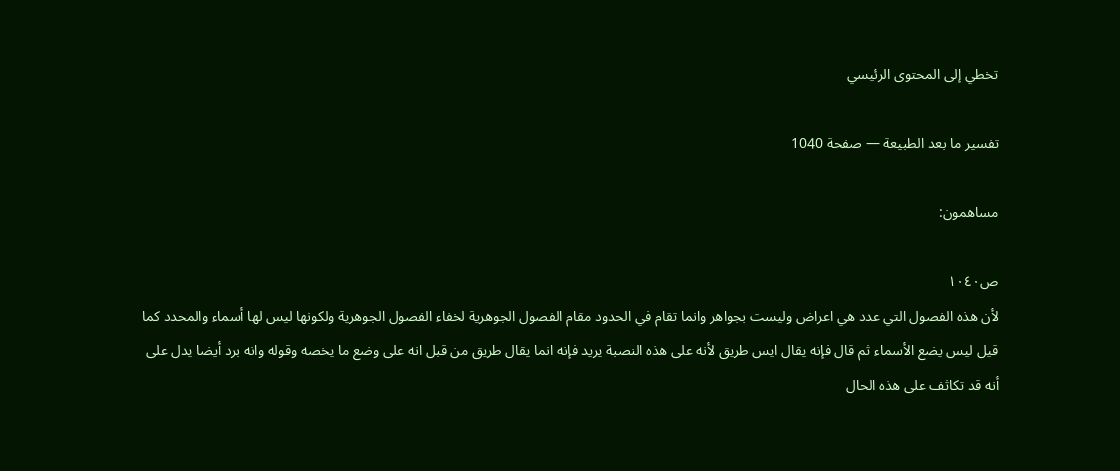تخطي إلى المحتوى الرئيسي

تفسير ما بعد الطبيعة — صفحة 1040

مساهمون:

ص١٠٤٠
لأن هذه الفصول التي عدد هي اعراض وليست بجواهر وانما تقام في الحدود مقام الفصول الجوهرية لخفاء الفصول الجوهرية ولكونها ليس لها أسماء والمحدد كما قيل ليس يضع الأسماء ثم قال فإنه يقال ايس طريق لأنه على هذه النصبة يريد فإنه انما يقال طريق من قبل انه على وضع ما يخصه وقوله وانه برد أيضا يدل على أنه قد تكاثف على هذه الحال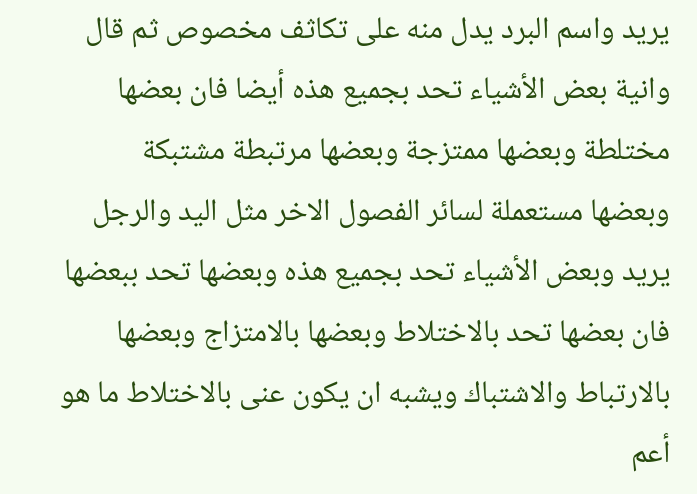يريد واسم البرد يدل منه على تكاثف مخصوص ثم قال وانية بعض الأشياء تحد بجميع هذه أيضا فان بعضها مختلطة وبعضها ممتزجة وبعضها مرتبطة مشتبكة وبعضها مستعملة لسائر الفصول الاخر مثل اليد والرجل يريد وبعض الأشياء تحد بجميع هذه وبعضها تحد ببعضها فان بعضها تحد بالاختلاط وبعضها بالامتزاج وبعضها بالارتباط والاشتباك ويشبه ان يكون عنى بالاختلاط ما هو أعم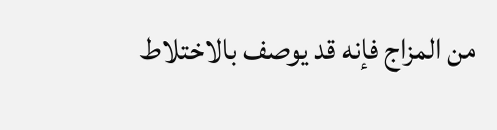من المزاج فإنه قد يوصف بالاختلاط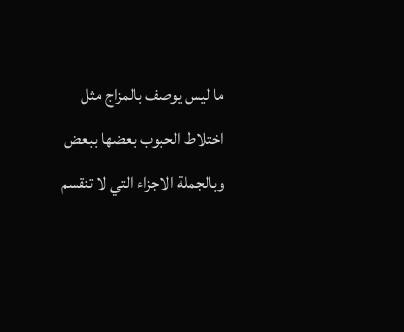ما ليس يوصف بالمزاج مثل اختلاط الحبوب بعضها ببعض وبالجملة الاجزاء التي لا تنقسم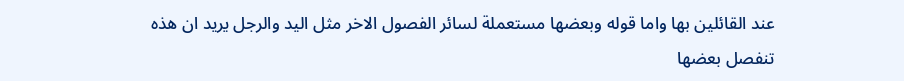عند القائلين بها واما قوله وبعضها مستعملة لسائر الفصول الاخر مثل اليد والرجل يريد ان هذه تنفصل بعضها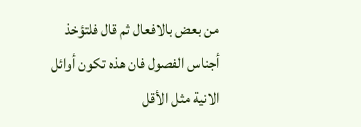من بعض بالافعال ثم قال فلتؤخذ أجناس الفصول فان هذه تكون أوائل الانية مثل الأقل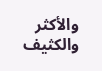والأكثر والكثيف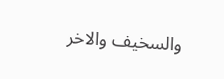والسخيف والاخر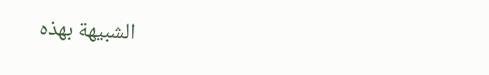الشبيهة بهذه